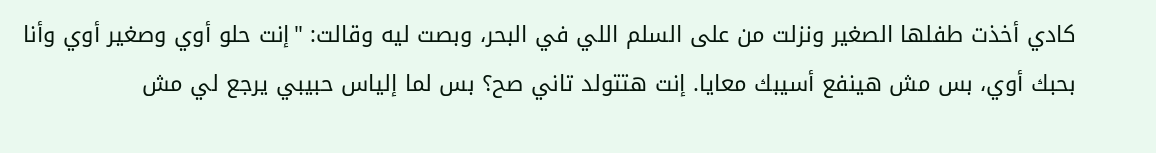كادي أخذت طفلها الصغير ونزلت من على السلم اللي في البحر، وبصت ليه وقالت: "إنت حلو أوي وصغير أوي وأنا بحبك أوي، بس مش هينفع أسيبك معايا. إنت هتتولد تاني صح؟ بس لما إلياس حبيبي يرجع لي مش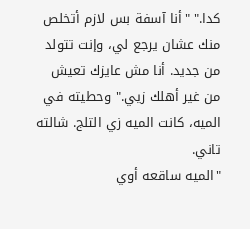كدا." "أنا آسفة بس لازم أتخلص منك عشان يرجع لي، وإنت تتولد من جديد. أنا مش عايزك تعيش من غير أهلك زيي." وحطيته في الميه، كانت الميه زي التلج. شالته تاني.
"الميه ساقعه أوي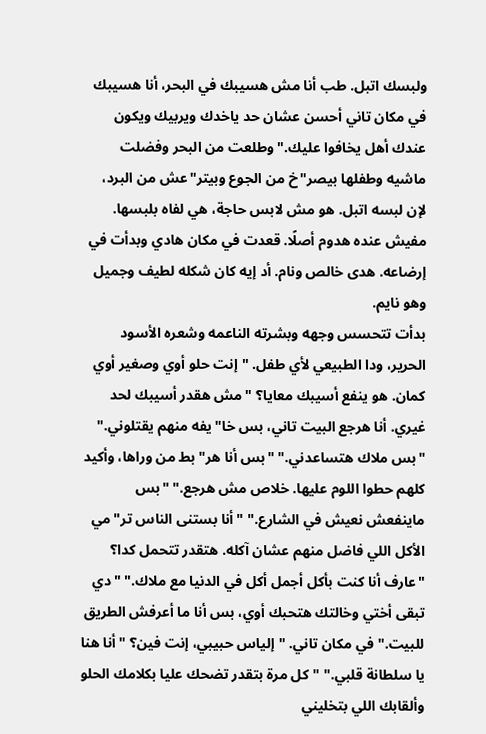ولبسك اتبل. طب أنا مش هسيبك في البحر، أنا هسيبك في مكان تاني أحسن عشان حد ياخدك ويربيك ويكون عندك أهل يخافوا عليك." وطلعت من البحر وفضلت ماشيه وطفلها بيصر"خ من الجوع وبيتر"عش من البرد، لإن لبسه اتبل. هو مش لابس حاجة، هي لفاه بلبسها. مفيش عنده هدوم أصلًا. قعدت في مكان هادي وبدأت في إرضاعه. هدى خالص ونام. أد إيه كان شكله لطيف وجميل وهو نايم.
بدأت تتحسس وجهه وبشرته الناعمه وشعره الأسود الحرير، ودا الطبيعي لأي طفل. "إنت حلو أوي وصغير أوي كمان. هو ينفع أسيبك معايا؟ "مش هقدر أسيبك لحد غيري. أنا هرجع البيت تاني، بس خا"يفه منهم يقتلوني." "بس ملاك هتساعدني." "بس أنا هر"بط من وراها، وأكيد كلهم حطوا اللوم عليها. خلاص مش هرجع." "بس ماينفعش نعيش في الشارع." "أنا بستنى الناس تر"مي الأكل اللي فاضل منهم عشان آكله. هتقدر تتحمل كدا؟
"عارف أنا كنت بأكل أجمل أكل في الدنيا مع ملاك." "دي تبقى أختي وخالتك هتحبك أوي، بس أنا ما أعرفش الطريق للبيت." في مكان تاني. "إلياس حبيبي، إنت فين؟ "أنا هنا يا سلطانة قلبي." "كل مرة بتقدر تضحك عليا بكلامك الحلو وألقابك اللي بتخليني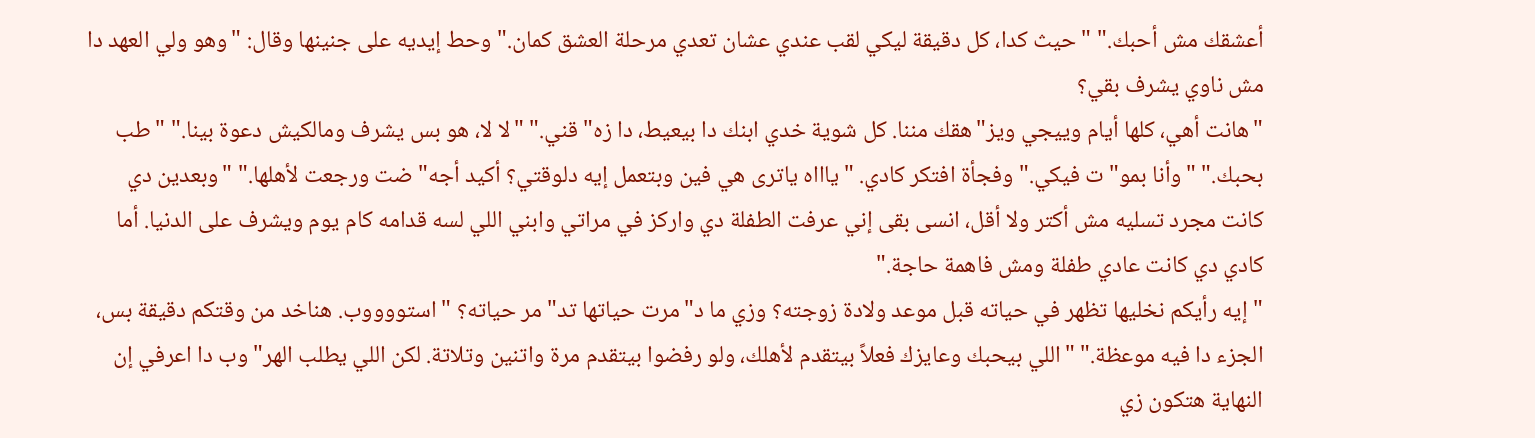أعشقك مش أحبك." "حيث كدا، كل دقيقة ليكي لقب عندي عشان تعدي مرحلة العشق كمان." وحط إيديه على جنينها وقال: "وهو ولي العهد دا مش ناوي يشرف بقي؟
"هانت أهي، كلها أيام وييجي ويز"هقك مننا. كل شوية خدي ابنك دا بيعيط، دا زه"قني." "لا لا، هو بس يشرف ومالكيش دعوة بينا." "طب بحبك." "وأنا بمو"ت فيكي." وفجأة افتكر كادي. "ياااه ياترى هي فين وبتعمل إيه دلوقتي؟ أكيد أجه"ضت ورجعت لأهلها." "وبعدين دي كانت مجرد تسليه مش أكتر ولا أقل، انسى بقى إني عرفت الطفلة دي واركز في مراتي وابني اللي لسه قدامه كام يوم ويشرف على الدنيا. أما كادي دي كانت عادي طفلة ومش فاهمة حاجة."
"إيه رأيكم نخليها تظهر في حياته قبل موعد ولادة زوجته؟ وزي ما د"مرت حياتها تد"مر حياته؟ "استووووب. هناخد من وقتكم دقيقة بس، الجزء دا فيه موعظة." "اللي بيحبك وعايزك فعلاً بيتقدم لأهلك، ولو رفضوا بيتقدم مرة واتنين وتلاتة. لكن اللي يطلب الهر"وب دا اعرفي إن النهاية هتكون زي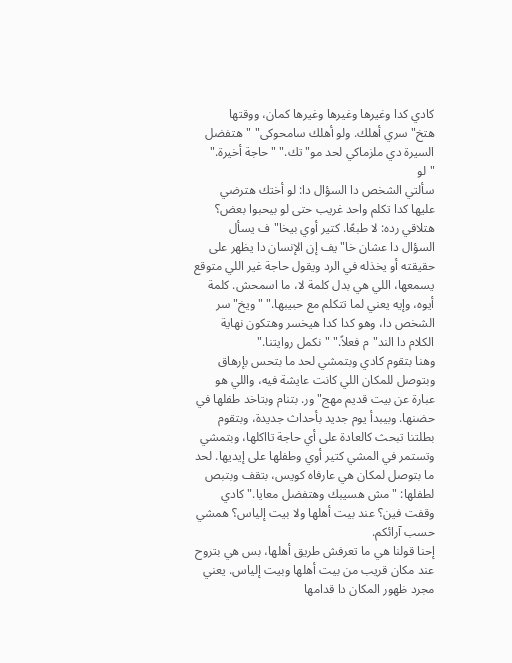كادي كدا وغيرها وغيرها وغيرها كمان، ووقتها هتخ"سري أهلك. ولو أهلك سامحوكى" "هتفضل السيرة دي ملزماكي لحد مو"تك." "حاجة أخيرة." "لو
سألتي الشخص دا السؤال دا: لو أختك هترضي عليها كدا تكلم واحد غريب حتى لو بيحبوا بعض؟ هتلاقي رده: لا طبعًا. كتير أوي بيخا"ف يسأل السؤال دا عشان خا"يف إن الإنسان دا يظهر على حقيقته أو يخذله في الرد ويقول حاجة غير اللي متوقع يسمعها، اللي هي بدل كلمة لا، ما اسمحش. كلمة أيوه، وإيه يعني لما تتكلم مع حبيبها." "ويخ"سر الشخص دا، وهو كدا كدا هيخسر وهتكون نهاية الكلام دا الند"م فعلاً." "نكمل روايتنا."
وهنا بتقوم كادي وبتمشي لحد ما بتحس بإرهاق وبتوصل للمكان اللي كانت عايشة فيه، واللي هو عبارة عن بيت قديم مهج"ور. بتنام وبتاخد طفلها في حضنها. وبيبدأ يوم جديد بأحداث جديدة، وبتقوم بطلتنا تبحث كالعادة على أي حاجة تااكلها، وبتمشي وتستمر في المشي كتير أوي وطفلها على إيديها. لحد ما بتوصل لمكان هي عارفاه كويس، بتقف وبتبص لطفلها: "مش هسيبك وهتفضل معايا." كادي وقفت فين؟ عند بيت أهلها ولا بيت إلياس؟ همشي حسب آرائكم.
إحنا قولنا هي ما تعرفش طريق أهلها، بس هي بتروح عند مكان قريب من بيت أهلها وبيت إلياس. يعني مجرد ظهور المكان دا قدامها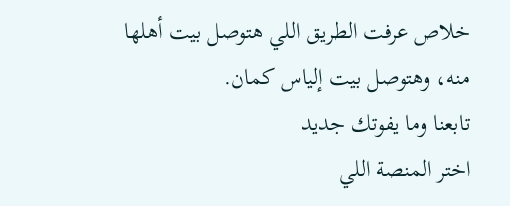خلاص عرفت الطريق اللي هتوصل بيت أهلها منه، وهتوصل بيت إلياس كمان.
تابعنا وما يفوتك جديد
اختر المنصة اللي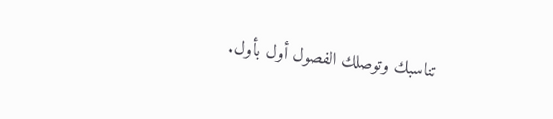تناسبك وتوصلك الفصول أول بأول.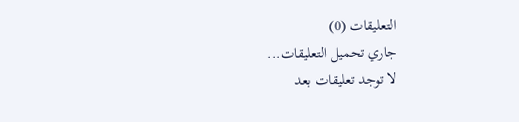التعليقات (0)
جاري تحميل التعليقات...
لا توجد تعليقات بعد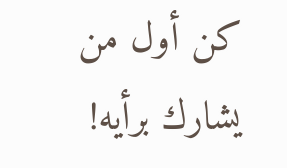كن أول من يشارك برأيه!